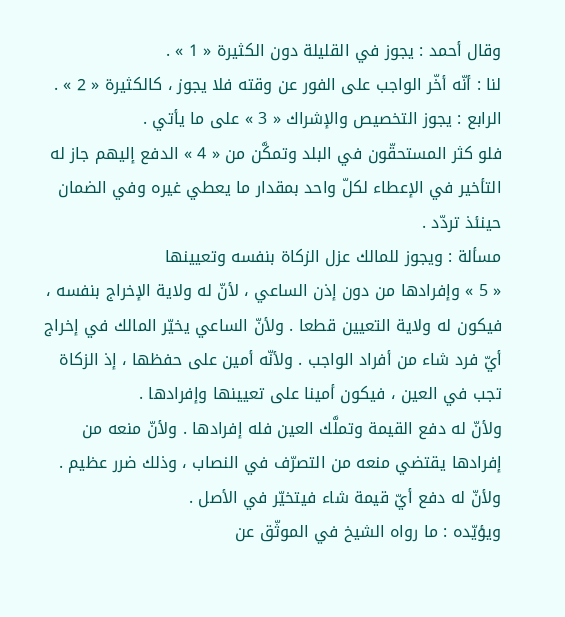وقال أحمد : يجوز في القليلة دون الكثيرة « 1 » .
لنا : أنّه أخّر الواجب على الفور عن وقته فلا يجوز ، كالكثيرة « 2 » .
الرابع : يجوز التخصيص والإشراك « 3 » على ما يأتي .
فلو كثر المستحقّون في البلد وتمكَّن من « 4 » الدفع إليهم جاز له التأخير في الإعطاء لكلّ واحد بمقدار ما يعطي غيره وفي الضمان حينئذ تردّد .
مسألة : ويجوز للمالك عزل الزكاة بنفسه وتعيينها
« 5 » وإفرادها من دون إذن الساعي ، لأنّ له ولاية الإخراج بنفسه ، فيكون له ولاية التعيين قطعا . ولأنّ الساعي يخيّر المالك في إخراج أيّ فرد شاء من أفراد الواجب . ولأنّه أمين على حفظها ، إذ الزكاة تجب في العين ، فيكون أمينا على تعيينها وإفرادها .
ولأنّ له دفع القيمة وتملَّك العين فله إفرادها . ولأنّ منعه من إفرادها يقتضي منعه من التصرّف في النصاب ، وذلك ضرر عظيم . ولأنّ له دفع أيّ قيمة شاء فيتخيّر في الأصل .
ويؤيّده : ما رواه الشيخ في الموثّق عن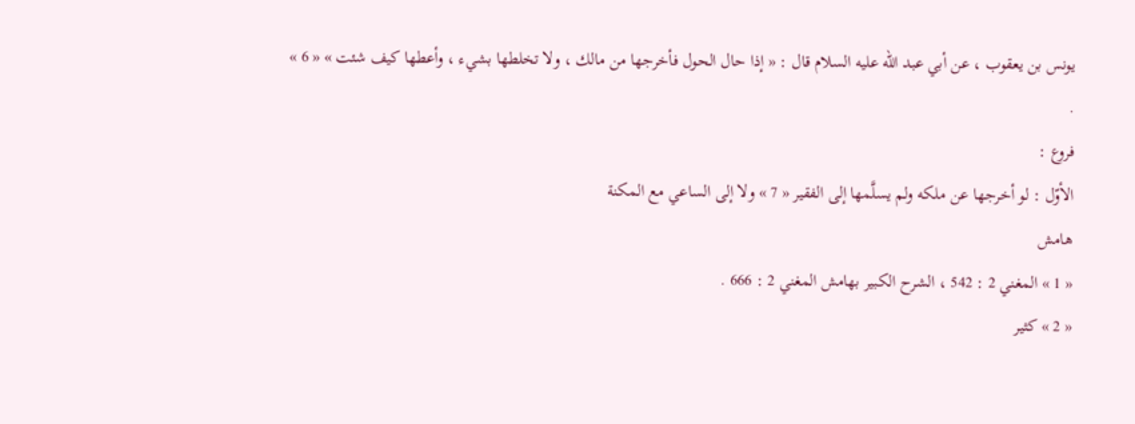يونس بن يعقوب ، عن أبي عبد الله عليه السلام قال : « إذا حال الحول فأخرجها من مالك ، ولا تخلطها بشيء ، وأعطها كيف شئت » « 6 » .
فروع :
الأوّل : لو أخرجها عن ملكه ولم يسلَّمها إلى الفقير « 7 » ولا إلى الساعي مع المكنة
هامش
« 1 » المغني 2 : 542 ، الشرح الكبير بهامش المغني 2 : 666 .
« 2 » كثير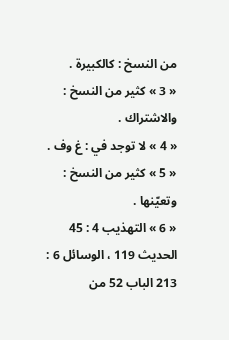من النسخ : كالكبيرة .
« 3 » كثير من النسخ : والاشتراك .
« 4 » لا توجد في : غ وف .
« 5 » كثير من النسخ : وتعيّنها .
« 6 » التهذيب 4 : 45 الحديث 119 ، الوسائل 6 : 213 الباب 52 من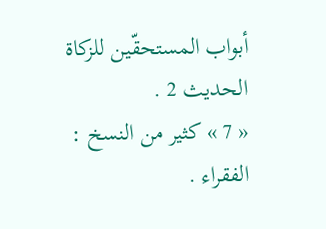أبواب المستحقّين للزكاة الحديث 2 .
« 7 » كثير من النسخ : الفقراء .